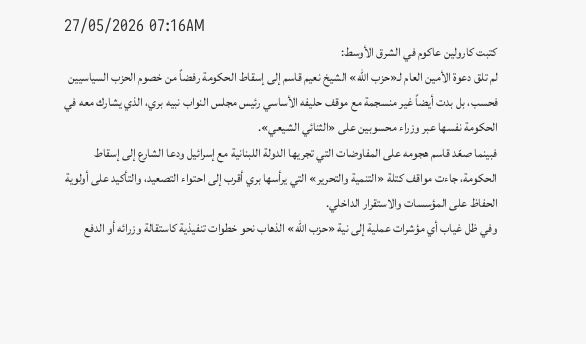27/05/2026 07:16AM
كتبت كارولين عاكوم في الشرق الأوسط:
لم تلق دعوة الأمين العام لـ«حزب الله» الشيخ نعيم قاسم إلى إسقاط الحكومة رفضاً من خصوم الحزب السياسيين فحسب، بل بدت أيضاً غير منسجمة مع موقف حليفه الأساسي رئيس مجلس النواب نبيه بري، الذي يشارك معه في الحكومة نفسها عبر وزراء محسوبين على «الثنائي الشيعي».
فبينما صعّد قاسم هجومه على المفاوضات التي تجريها الدولة اللبنانية مع إسرائيل ودعا الشارع إلى إسقاط الحكومة، جاءت مواقف كتلة «التنمية والتحرير» التي يرأسها بري أقرب إلى احتواء التصعيد، والتأكيد على أولوية الحفاظ على المؤسسات والاستقرار الداخلي.
وفي ظل غياب أي مؤشرات عملية إلى نية «حزب الله» الذهاب نحو خطوات تنفيذية كاستقالة وزرائه أو الدفع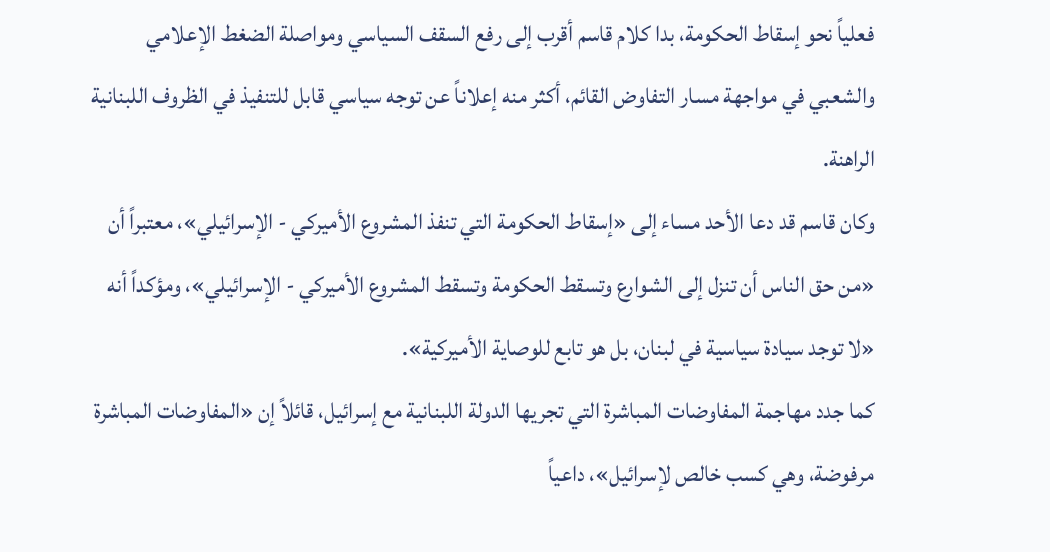فعلياً نحو إسقاط الحكومة، بدا كلام قاسم أقرب إلى رفع السقف السياسي ومواصلة الضغط الإعلامي والشعبي في مواجهة مسار التفاوض القائم، أكثر منه إعلاناً عن توجه سياسي قابل للتنفيذ في الظروف اللبنانية الراهنة.
وكان قاسم قد دعا الأحد مساء إلى «إسقاط الحكومة التي تنفذ المشروع الأميركي - الإسرائيلي»، معتبراً أن «من حق الناس أن تنزل إلى الشوارع وتسقط الحكومة وتسقط المشروع الأميركي - الإسرائيلي»، ومؤكداً أنه «لا توجد سيادة سياسية في لبنان، بل هو تابع للوصاية الأميركية».
كما جدد مهاجمة المفاوضات المباشرة التي تجريها الدولة اللبنانية مع إسرائيل، قائلاً إن «المفاوضات المباشرة مرفوضة، وهي كسب خالص لإسرائيل»، داعياً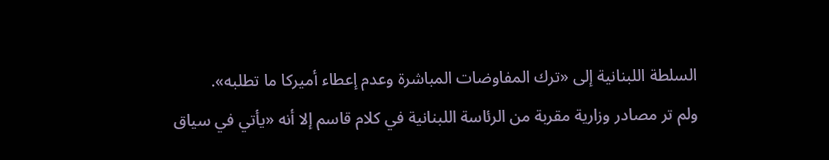السلطة اللبنانية إلى «ترك المفاوضات المباشرة وعدم إعطاء أميركا ما تطلبه».
ولم تر مصادر وزارية مقربة من الرئاسة اللبنانية في كلام قاسم إلا أنه «يأتي في سياق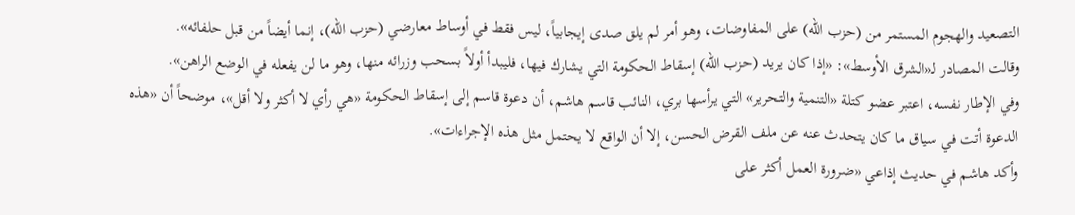التصعيد والهجوم المستمر من (حزب الله) على المفاوضات، وهو أمر لم يلق صدى إيجابياً، ليس فقط في أوساط معارضي (حزب الله)، إنما أيضاً من قبل حلفائه».
وقالت المصادر لـ«الشرق الأوسط»: «إذا كان يريد (حزب الله) إسقاط الحكومة التي يشارك فيها، فليبدأ أولاً بسحب وزرائه منها، وهو ما لن يفعله في الوضع الراهن».
وفي الإطار نفسه، اعتبر عضو كتلة «التنمية والتحرير» التي يرأسها بري، النائب قاسم هاشم، أن دعوة قاسم إلى إسقاط الحكومة «هي رأي لا أكثر ولا أقل»، موضحاً أن «هذه الدعوة أتت في سياق ما كان يتحدث عنه عن ملف القرض الحسن، إلا أن الواقع لا يحتمل مثل هذه الإجراءات».
وأكد هاشم في حديث إذاعي «ضرورة العمل أكثر على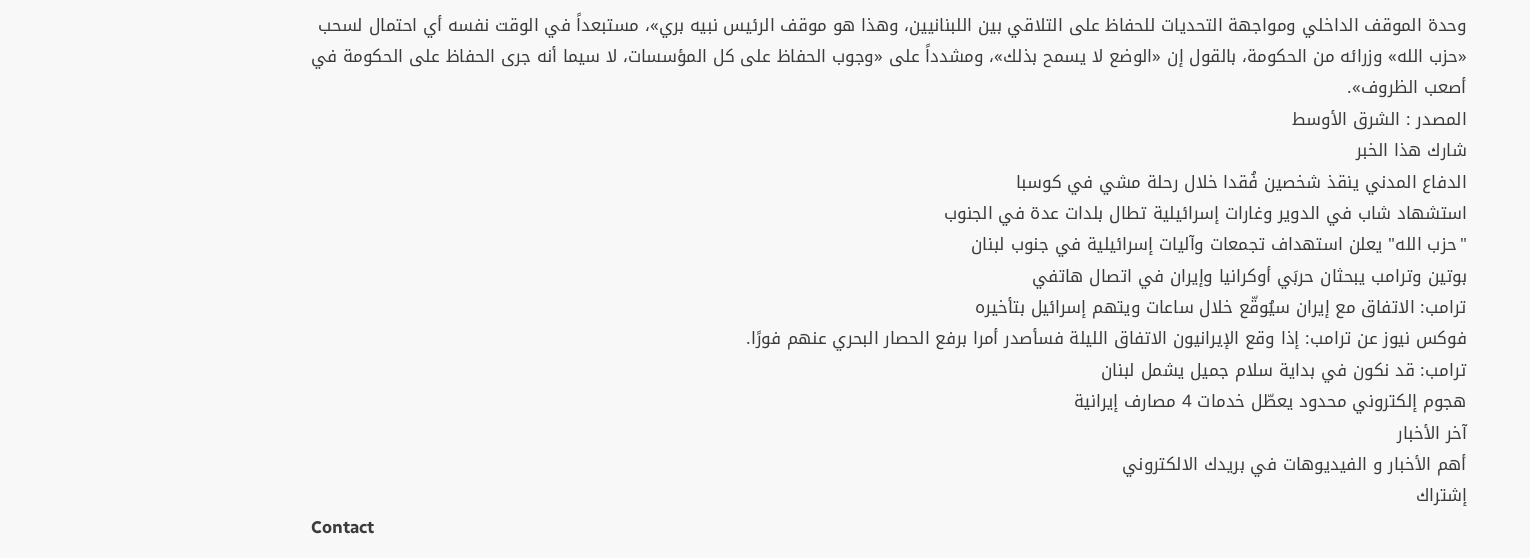وحدة الموقف الداخلي ومواجهة التحديات للحفاظ على التلاقي بين اللبنانيين، وهذا هو موقف الرئيس نبيه بري»، مستبعداً في الوقت نفسه أي احتمال لسحب «حزب الله» وزرائه من الحكومة، بالقول إن «الوضع لا يسمح بذلك»، ومشدداً على «وجوب الحفاظ على كل المؤسسات، لا سيما أنه جرى الحفاظ على الحكومة في أصعب الظروف».
المصدر : الشرق الأوسط
شارك هذا الخبر
الدفاع المدني ينقذ شخصين فُقدا خلال رحلة مشي في كوسبا
استشهاد شاب في الدوير وغارات إسرائيلية تطال بلدات عدة في الجنوب
"حزب الله" يعلن استهداف تجمعات وآليات إسرائيلية في جنوب لبنان
بوتين وترامب يبحثان حربَي أوكرانيا وإيران في اتصال هاتفي
ترامب: الاتفاق مع إيران سيُوقّع خلال ساعات ويتهم إسرائيل بتأخيره
فوكس نيوز عن ترامب: إذا وقع الإيرانيون الاتفاق الليلة فسأصدر أمرا برفع الحصار البحري عنهم فورًا.
ترامب: قد نكون في بداية سلام جميل يشمل لبنان
هجوم إلكتروني محدود يعطّل خدمات 4 مصارف إيرانية
آخر الأخبار
أهم الأخبار و الفيديوهات في بريدك الالكتروني
إشتراك
Contact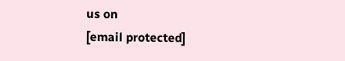us on
[email protected]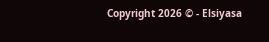Copyright 2026 © - Elsiyasa